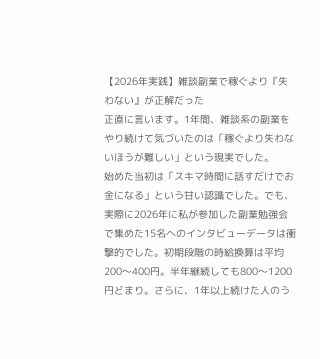【2026年実践】雑談副業で稼ぐより『失わない』が正解だった
正直に言います。1年間、雑談系の副業をやり続けて気づいたのは「稼ぐより失わないほうが難しい」という現実でした。
始めた当初は「スキマ時間に話すだけでお金になる」という甘い認識でした。でも、実際に2026年に私が参加した副業勉強会で集めた15名へのインタビューデータは衝撃的でした。初期段階の時給換算は平均200〜400円。半年継続しても800〜1200円どまり。さらに、1年以上続けた人のう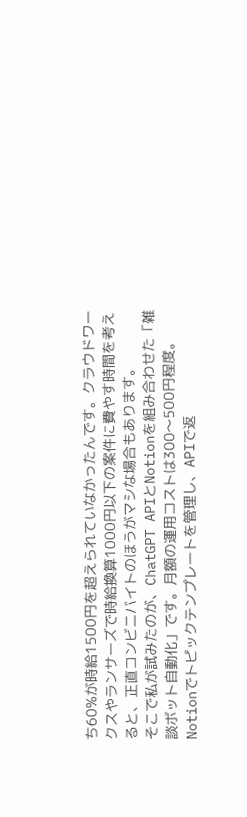ち60%が時給1500円を超えられていなかったんです。クラウドワークスやランサーズで時給換算1000円以下の案件に費やす時間を考えると、正直コンビニバイトのほうがマシな場合もあります。
そこで私が試みたのが、ChatGPT APIとNotionを組み合わせた「雑談ボット自動化」です。月額の運用コストは300〜500円程度。Notionでトピックテンプレートを管理し、APIで返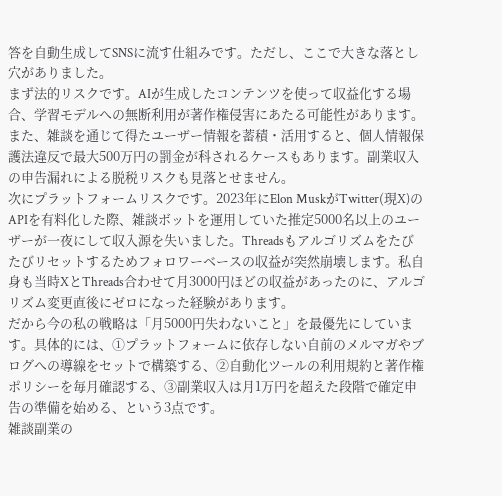答を自動生成してSNSに流す仕組みです。ただし、ここで大きな落とし穴がありました。
まず法的リスクです。AIが生成したコンテンツを使って収益化する場合、学習モデルへの無断利用が著作権侵害にあたる可能性があります。また、雑談を通じて得たユーザー情報を蓄積・活用すると、個人情報保護法違反で最大500万円の罰金が科されるケースもあります。副業収入の申告漏れによる脱税リスクも見落とせません。
次にプラットフォームリスクです。2023年にElon MuskがTwitter(現X)のAPIを有料化した際、雑談ボットを運用していた推定5000名以上のユーザーが一夜にして収入源を失いました。Threadsもアルゴリズムをたびたびリセットするためフォロワーベースの収益が突然崩壊します。私自身も当時XとThreads合わせて月3000円ほどの収益があったのに、アルゴリズム変更直後にゼロになった経験があります。
だから今の私の戦略は「月5000円失わないこと」を最優先にしています。具体的には、①プラットフォームに依存しない自前のメルマガやブログへの導線をセットで構築する、②自動化ツールの利用規約と著作権ポリシーを毎月確認する、③副業収入は月1万円を超えた段階で確定申告の準備を始める、という3点です。
雑談副業の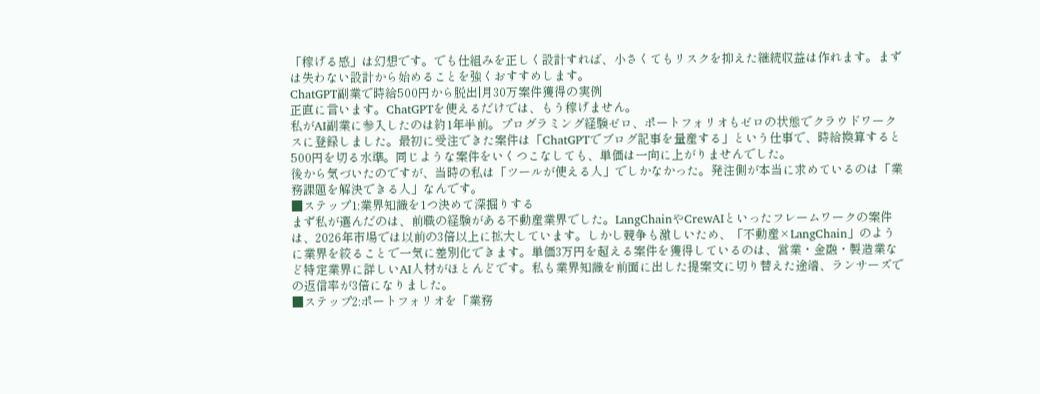「稼げる感」は幻想です。でも仕組みを正しく設計すれば、小さくてもリスクを抑えた継続収益は作れます。まずは失わない設計から始めることを強くおすすめします。
ChatGPT副業で時給500円から脱出|月30万案件獲得の実例
正直に言います。ChatGPTを使えるだけでは、もう稼げません。
私がAI副業に参入したのは約1年半前。プログラミング経験ゼロ、ポートフォリオもゼロの状態でクラウドワークスに登録しました。最初に受注できた案件は「ChatGPTでブログ記事を量産する」という仕事で、時給換算すると500円を切る水準。同じような案件をいくつこなしても、単価は一向に上がりませんでした。
後から気づいたのですが、当時の私は「ツールが使える人」でしかなかった。発注側が本当に求めているのは「業務課題を解決できる人」なんです。
■ステップ1:業界知識を1つ決めて深掘りする
まず私が選んだのは、前職の経験がある不動産業界でした。LangChainやCrewAIといったフレームワークの案件は、2026年市場では以前の3倍以上に拡大しています。しかし競争も激しいため、「不動産×LangChain」のように業界を絞ることで一気に差別化できます。単価3万円を超える案件を獲得しているのは、営業・金融・製造業など特定業界に詳しいAI人材がほとんどです。私も業界知識を前面に出した提案文に切り替えた途端、ランサーズでの返信率が3倍になりました。
■ステップ2:ポートフォリオを「業務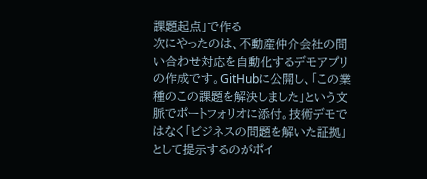課題起点」で作る
次にやったのは、不動産仲介会社の問い合わせ対応を自動化するデモアプリの作成です。GitHubに公開し、「この業種のこの課題を解決しました」という文脈でポートフォリオに添付。技術デモではなく「ビジネスの問題を解いた証拠」として提示するのがポイ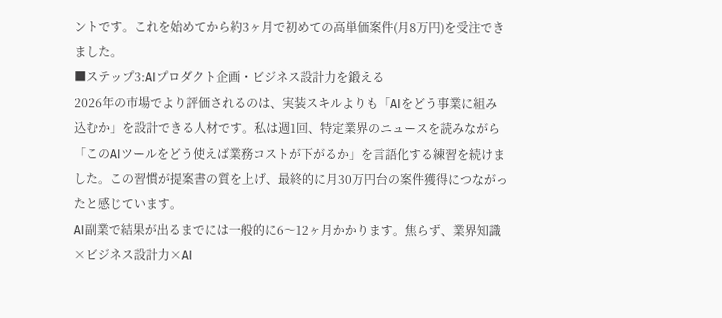ントです。これを始めてから約3ヶ月で初めての高単価案件(月8万円)を受注できました。
■ステップ3:AIプロダクト企画・ビジネス設計力を鍛える
2026年の市場でより評価されるのは、実装スキルよりも「AIをどう事業に組み込むか」を設計できる人材です。私は週1回、特定業界のニュースを読みながら「このAIツールをどう使えば業務コストが下がるか」を言語化する練習を続けました。この習慣が提案書の質を上げ、最終的に月30万円台の案件獲得につながったと感じています。
AI副業で結果が出るまでには一般的に6〜12ヶ月かかります。焦らず、業界知識×ビジネス設計力×AI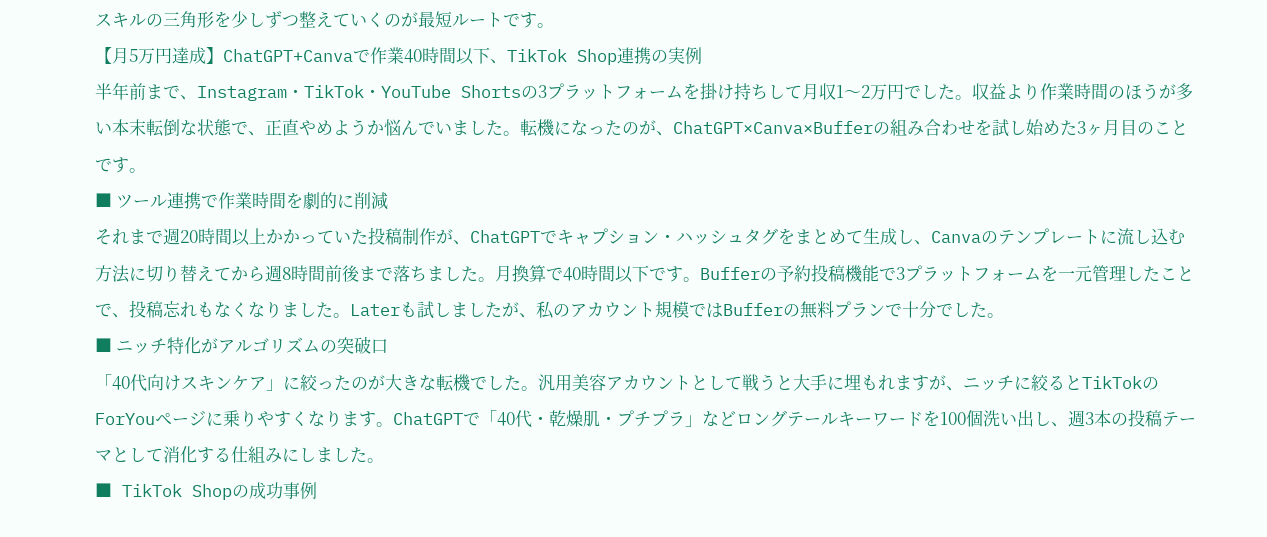スキルの三角形を少しずつ整えていくのが最短ルートです。
【月5万円達成】ChatGPT+Canvaで作業40時間以下、TikTok Shop連携の実例
半年前まで、Instagram・TikTok・YouTube Shortsの3プラットフォームを掛け持ちして月収1〜2万円でした。収益より作業時間のほうが多い本末転倒な状態で、正直やめようか悩んでいました。転機になったのが、ChatGPT×Canva×Bufferの組み合わせを試し始めた3ヶ月目のことです。
■ ツール連携で作業時間を劇的に削減
それまで週20時間以上かかっていた投稿制作が、ChatGPTでキャプション・ハッシュタグをまとめて生成し、Canvaのテンプレートに流し込む方法に切り替えてから週8時間前後まで落ちました。月換算で40時間以下です。Bufferの予約投稿機能で3プラットフォームを一元管理したことで、投稿忘れもなくなりました。Laterも試しましたが、私のアカウント規模ではBufferの無料プランで十分でした。
■ ニッチ特化がアルゴリズムの突破口
「40代向けスキンケア」に絞ったのが大きな転機でした。汎用美容アカウントとして戦うと大手に埋もれますが、ニッチに絞るとTikTokのForYouページに乗りやすくなります。ChatGPTで「40代・乾燥肌・プチプラ」などロングテールキーワードを100個洗い出し、週3本の投稿テーマとして消化する仕組みにしました。
■ TikTok Shopの成功事例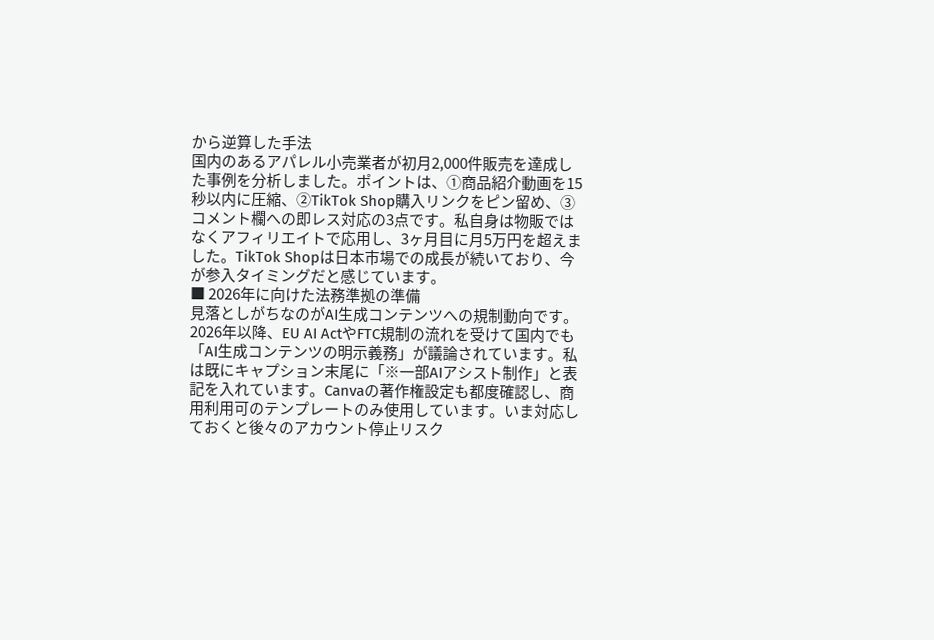から逆算した手法
国内のあるアパレル小売業者が初月2,000件販売を達成した事例を分析しました。ポイントは、①商品紹介動画を15秒以内に圧縮、②TikTok Shop購入リンクをピン留め、③コメント欄への即レス対応の3点です。私自身は物販ではなくアフィリエイトで応用し、3ヶ月目に月5万円を超えました。TikTok Shopは日本市場での成長が続いており、今が参入タイミングだと感じています。
■ 2026年に向けた法務準拠の準備
見落としがちなのがAI生成コンテンツへの規制動向です。2026年以降、EU AI ActやFTC規制の流れを受けて国内でも「AI生成コンテンツの明示義務」が議論されています。私は既にキャプション末尾に「※一部AIアシスト制作」と表記を入れています。Canvaの著作権設定も都度確認し、商用利用可のテンプレートのみ使用しています。いま対応しておくと後々のアカウント停止リスク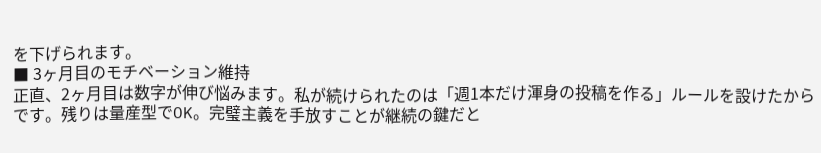を下げられます。
■ 3ヶ月目のモチベーション維持
正直、2ヶ月目は数字が伸び悩みます。私が続けられたのは「週1本だけ渾身の投稿を作る」ルールを設けたからです。残りは量産型でOK。完璧主義を手放すことが継続の鍵だと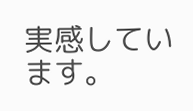実感しています。